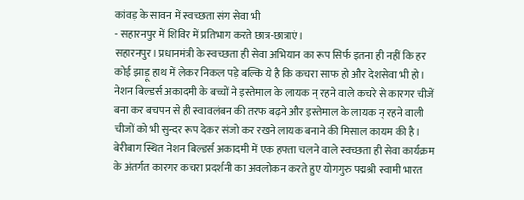कांवड़ के सावन में स्वच्छता संग सेवा भी
- सहारनपुर में शिविर में प्रतिभाग करते छात्र-छात्राएं।
सहारनपुर। प्रधानमंत्री के स्वच्छता ही सेवा अभियान का रूप सिर्फ इतना ही नहीं कि हर कोई झाड़ू हाथ में लेकर निकल पड़े बल्कि ये है कि कचरा साफ हो और देशसेवा भी हो। नेशन बिल्डर्स अकादमी के बच्चों ने इस्तेमाल के लायक न् रहने वाले कचरे से कारगर चीजें बना कर बचपन से ही स्वावलंबन की तरफ बढ़ने और इस्तेमाल के लायक न् रहने वाली चीजों को भी सुन्दर रूप देकर संजो कर रखने लायक बनाने की मिसाल कायम की है।
बेरीबाग स्थित नेशन बिल्डर्स अकादमी में एक हफ्ता चलने वाले स्वच्छता ही सेवा कार्यक्रम के अंतर्गत कारगर कचरा प्रदर्शनी का अवलोकन करते हुए योगगुरु पद्मश्री स्वामी भारत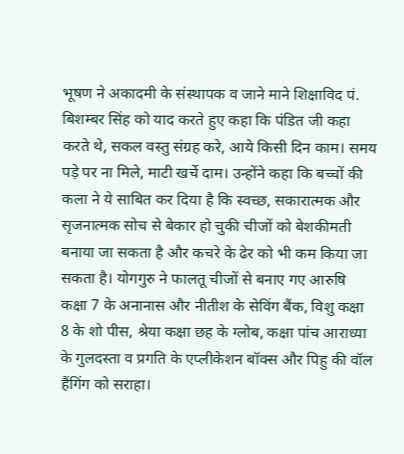भूषण ने अकादमी के संस्थापक व जाने माने शिक्षाविद पं. बिशम्बर सिंह को याद करते हुए कहा कि पंडित जी कहा करते थे, सकल वस्तु संग्रह करे, आये किसी दिन काम। समय पड़े पर ना मिले, माटी खर्चे दाम। उन्होंने कहा कि बच्चों की कला ने ये साबित कर दिया है कि स्वच्छ, सकारात्मक और सृजनात्मक सोच से बेकार हो चुकी चीजों को बेशकीमती बनाया जा सकता है और कचरे के ढेर को भी कम किया जा सकता है। योगगुरु ने फालतू चीजों से बनाए गए आरुषि कक्षा 7 के अनानास और नीतीश के सेविंग बैंक, विशु कक्षा 8 के शो पीस, श्रेया कक्षा छह के ग्लोब, कक्षा पांच आराध्या के गुलदस्ता व प्रगति के एप्लीकेशन बॉक्स और पिहु की वॉल हैंगिंग को सराहा।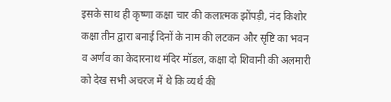इसके साथ ही कृष्णा कक्षा चार की कलात्मक झोंपड़ी, नंद किशोर कक्षा तीन द्वारा बनाई दिनों के नाम की लटकन और सृष्टि का भवन व अर्णव का केदारनाथ मंदिर मॉडल, कक्षा दो शिवानी की अलमारी को देख सभी अचरज में थे कि व्यर्थ की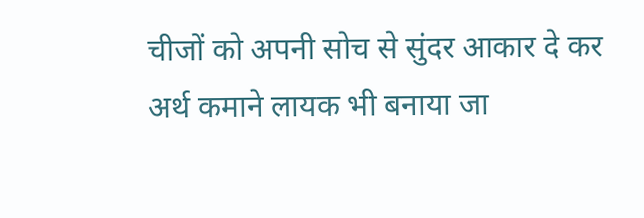चीजों को अपनी सोच से सुंदर आकार दे कर अर्थ कमाने लायक भी बनाया जा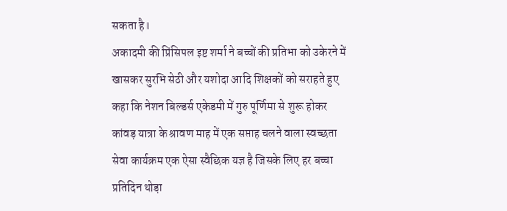सकता है।
अकादमी की प्रिंसिपल इष्ट शर्मा ने बच्चों की प्रतिभा को उकेरने में खासकर सुरभि सेठी और यशोदा आदि शिक्षकों को सराहते हुए कहा कि नेशन बिल्डर्स एकेडमी में गुरु पूर्णिमा से शुरू होकर कांवड़ यात्रा के श्रावण माह में एक सप्ताह चलने वाला स्वच्छता सेवा कार्यक्रम एक ऐसा स्वैछिक यज्ञ है जिसके लिए हर बच्चा प्रतिदिन थोड़ा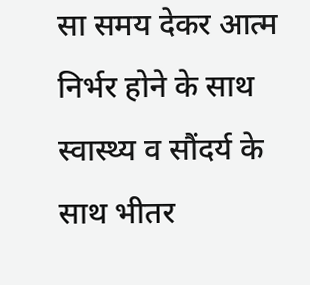सा समय देकर आत्म निर्भर होने के साथ स्वास्थ्य व सौंदर्य के साथ भीतर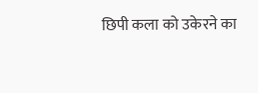छिपी कला को उकेरने का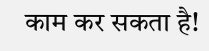काम कर सकता है!